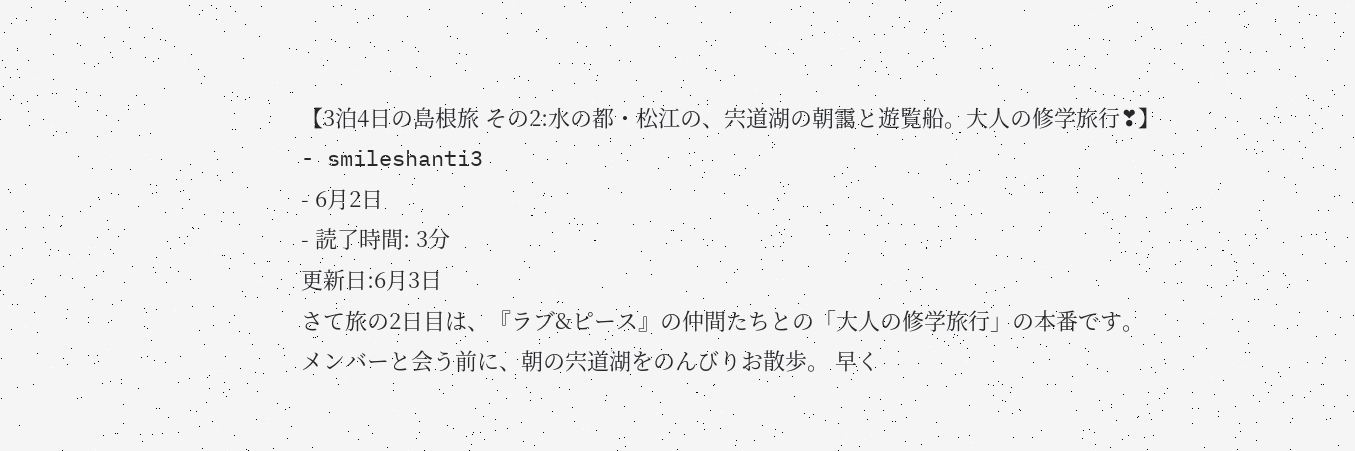【3泊4日の島根旅 その2:水の都・松江の、宍道湖の朝靄と遊覧船。大人の修学旅行❣】
- smileshanti3
- 6月2日
- 読了時間: 3分
更新日:6月3日
さて旅の2日目は、『ラブ&ピース』の仲間たちとの「大人の修学旅行」の本番です。
メンバーと会う前に、朝の宍道湖をのんびりお散歩。 早く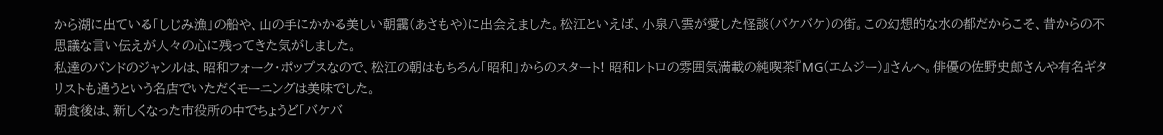から湖に出ている「しじみ漁」の船や、山の手にかかる美しい朝靄(あさもや)に出会えました。松江といえば、小泉八雲が愛した怪談(バケバケ)の街。この幻想的な水の都だからこそ、昔からの不思議な言い伝えが人々の心に残ってきた気がしました。
私達のバンドのジャンルは、昭和フォーク・ポップスなので、松江の朝はもちろん「昭和」からのスタート! 昭和レトロの雰囲気満載の純喫茶『MG(エムジー)』さんへ。俳優の佐野史郎さんや有名ギタリストも通うという名店でいただくモーニングは美味でした。
朝食後は、新しくなった市役所の中でちょうど「バケバ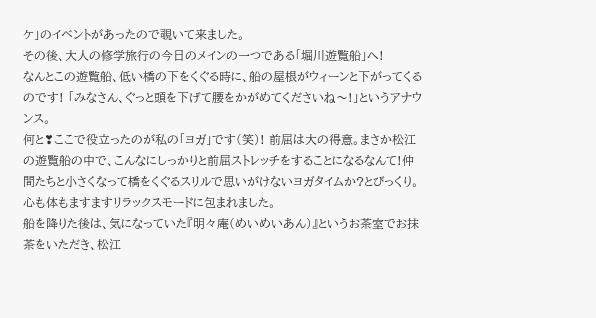ケ」のイベントがあったので覗いて来ました。
その後、大人の修学旅行の今日のメインの一つである「堀川遊覧船」へ!
なんとこの遊覧船、低い橋の下をくぐる時に、船の屋根がウィーンと下がってくるのです! 「みなさん、ぐっと頭を下げて腰をかがめてくださいね〜!」というアナウンス。
何と❣ここで役立ったのが私の「ヨガ」です(笑)! 前屈は大の得意。まさか松江の遊覧船の中で、こんなにしっかりと前屈ストレッチをすることになるなんて!仲間たちと小さくなって橋をくぐるスリルで思いがけないヨガタイムか?とびっくり。心も体もますますリラックスモードに包まれました。
船を降りた後は、気になっていた『明々庵(めいめいあん)』というお茶室でお抹茶をいただき、松江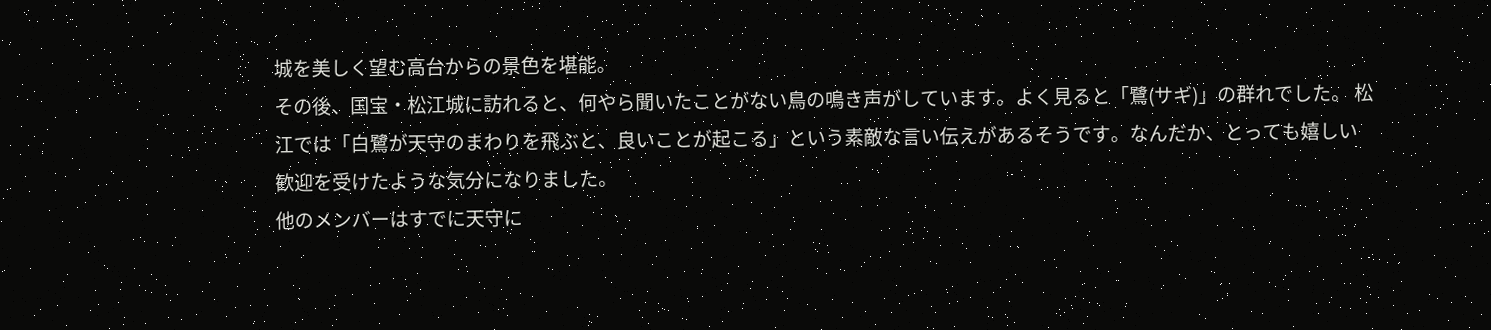城を美しく望む高台からの景色を堪能。
その後、国宝・松江城に訪れると、何やら聞いたことがない鳥の鳴き声がしています。よく見ると「鷺(サギ)」の群れでした。 松江では「白鷺が天守のまわりを飛ぶと、良いことが起こる」という素敵な言い伝えがあるそうです。なんだか、とっても嬉しい歓迎を受けたような気分になりました。
他のメンバーはすでに天守に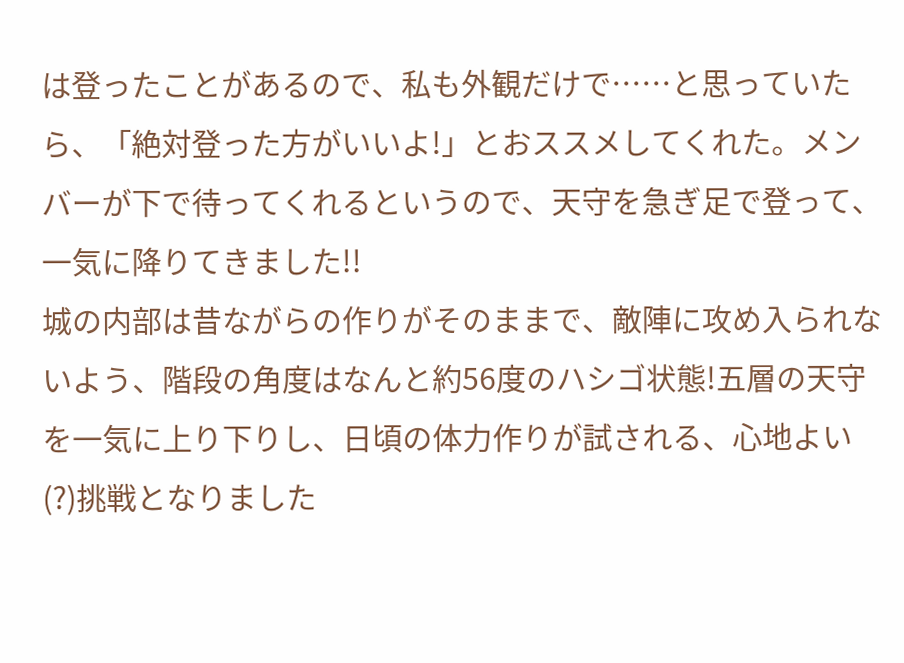は登ったことがあるので、私も外観だけで……と思っていたら、「絶対登った方がいいよ!」とおススメしてくれた。メンバーが下で待ってくれるというので、天守を急ぎ足で登って、一気に降りてきました!!
城の内部は昔ながらの作りがそのままで、敵陣に攻め入られないよう、階段の角度はなんと約56度のハシゴ状態!五層の天守を一気に上り下りし、日頃の体力作りが試される、心地よい(?)挑戦となりました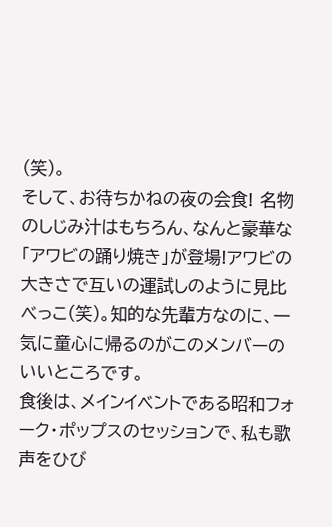(笑)。
そして、お待ちかねの夜の会食! 名物のしじみ汁はもちろん、なんと豪華な「アワビの踊り焼き」が登場!アワビの大きさで互いの運試しのように見比べっこ(笑)。知的な先輩方なのに、一気に童心に帰るのがこのメンバーのいいところです。
食後は、メインイベントである昭和フォーク・ポップスのセッションで、私も歌声をひび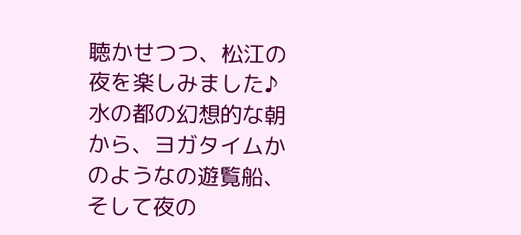聴かせつつ、松江の夜を楽しみました♪
水の都の幻想的な朝から、ヨガタイムかのようなの遊覧船、そして夜の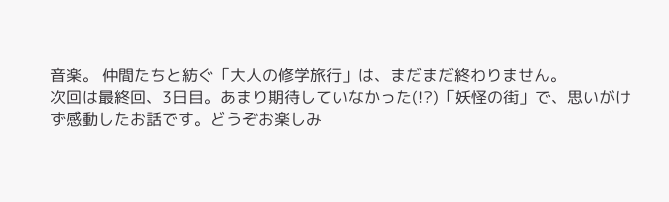音楽。 仲間たちと紡ぐ「大人の修学旅行」は、まだまだ終わりません。
次回は最終回、3日目。あまり期待していなかった(!?)「妖怪の街」で、思いがけず感動したお話です。どうぞお楽しみ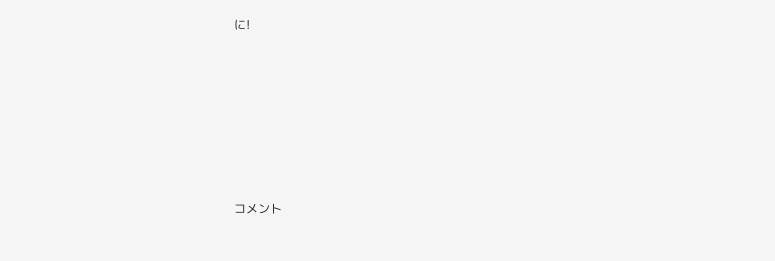に!










コメント